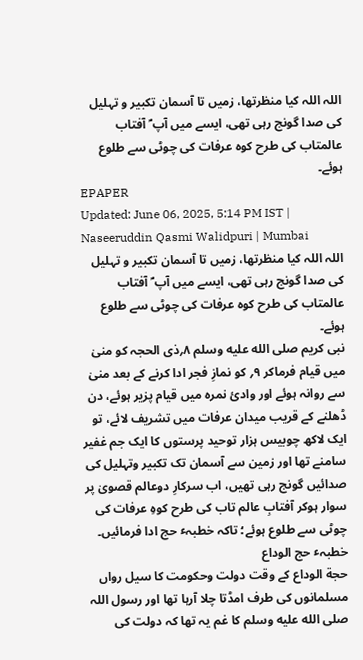اللہ اللہ کیا منظرتھا، زمیں تا آسمان تکبیر و تہلیل کی صدا گونج رہی تھی، ایسے میں آپ ؐ آفتاب عالمتاب کی طرح کوہ عرفات کی چوٹی سے طلوع ہوئے۔
EPAPER
Updated: June 06, 2025, 5:14 PM IST | Naseeruddin Qasmi Walidpuri | Mumbai
اللہ اللہ کیا منظرتھا، زمیں تا آسمان تکبیر و تہلیل کی صدا گونج رہی تھی، ایسے میں آپ ؐ آفتاب عالمتاب کی طرح کوہ عرفات کی چوٹی سے طلوع ہوئے۔
نبی کریم صلى الله عليه وسلم ۸؍ذی الحجہ کو منیٰ میں قیام فرماکر ۹؍ کو نمازِ فجر ادا کرنے کے بعد منیٰ سے روانہ ہوئے اور وادیٔ نمرہ میں قیام پزیر ہوئے، دن ڈھلنے کے قریب میدان عرفات میں تشریف لائے، تو ایک لاکھ چوبیس ہزار توحید پرستوں کا ایک جم غفیر سامنے تھا اور زمین سے آسمان تک تکبیر وتہلیل کی صدائیں گونج رہی تھیں، اب سرکارِ دوعالم قصویٰ پر سوار ہوکر آفتابِ عالم تاب کی طرح کوہِ عرفات کی چوٹی سے طلوع ہوئے؛ تاکہ خطبہٴ حج ادا فرمائیں۔
خطبہٴ حج الوداع
حجة الوداع کے وقت دولت وحکومت کا سیل رواں مسلمانوں کی طرف امڈتا چلا آرہا تھا اور رسول اللہ صلى الله عليه وسلم کا غم یہ تھا کہ دولت کی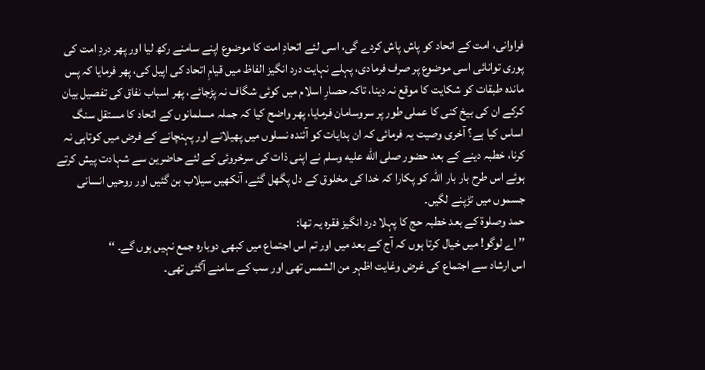فراوانی، امت کے اتحاد کو پاش پاش کردے گی، اسی لئے اتحادِ امت کا موضوع اپنے سامنے رکھ لیا اور پھر دردِ امت کی پوری توانائی اسی موضوع پر صرف فرمادی، پہلے نہایت درد انگیز الفاظ میں قیامِ اتحاد کی اپیل کی، پھر فرمایا کہ پس ماندہ طبقات کو شکایت کا موقع نہ دینا، تاکہ حصارِ اسلام میں کوئی شگاف نہ پڑجائے، پھر اسباب نفاق کی تفصیل بیان کرکے ان کی بیخ کنی کا عملی طور پر سروسامان فرمایا، پھر واضح کیا کہ جملہ مسلمانوں کے اتحاد کا مستقل سنگ اساس کیا ہے؟ آخری وصیت یہ فرمائی کہ ان ہدایات کو آئندہ نسلوں میں پھیلانے اور پہنچانے کے فرض میں کوتاہی نہ کرنا، خطبہ دینے کے بعد حضور صلى الله عليه وسلم نے اپنی ذات کی سرخروئی کے لئے حاضرین سے شہادت پیش کرتے ہوئے اس طرح بار بار اللہ کو پکارا کہ خدا کی مخلوق کے دل پگھل گئے، آنکھیں سیلاب بن گئیں اور روحیں انسانی جسموں میں تڑپنے لگیں۔
حمد وصلوة کے بعد خطبہ حج کا پہلا درد انگیز فقرہ یہ تھا:
’’ اے لوگو! میں خیال کرتا ہوں کہ آج کے بعد میں اور تم اس اجتماع میں کبھی دوبارہ جمع نہیں ہوں گے۔ ‘‘
اس ارشاد سے اجتماع کی غرض وغایت اظہر من الشمس تھی اور سب کے سامنے آگئی تھی۔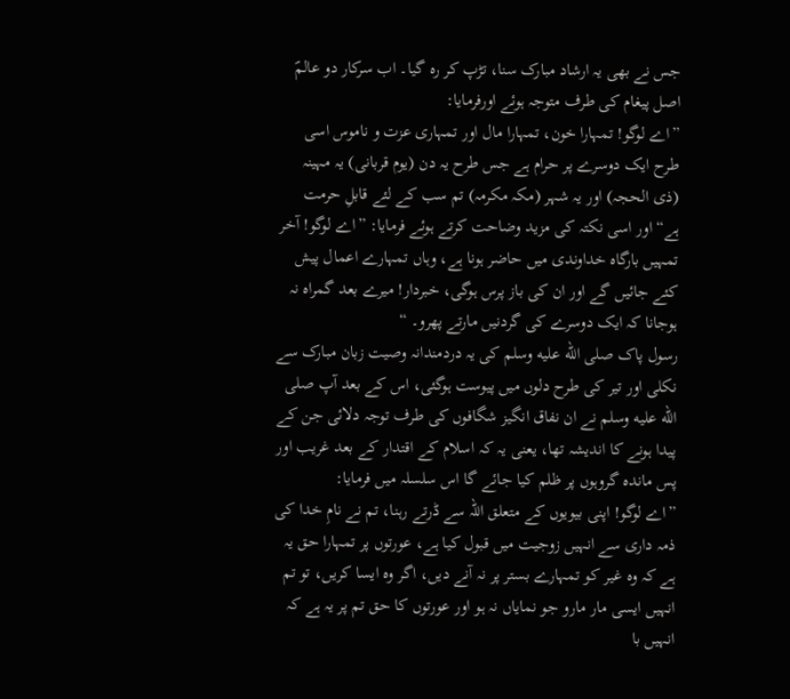جس نے بھی یہ ارشاد مبارک سنا، تڑپ کر رہ گیا۔ اب سرکار دو عالمؐ اصل پیغام کی طرف متوجہ ہوئے اورفرمایا:
”اے لوگو! تمہارا خون، تمہارا مال اور تمہاری عزت و ناموس اسی طرح ایک دوسرے پر حرام ہے جس طرح یہ دن (یوم قربانی) یہ مہینہ (ذی الحجہ) اور یہ شہر (مکہ مکرمہ) تم سب کے لئے قابلِ حرمت ہے“ اور اسی نکتہ کی مزید وضاحت کرتے ہوئے فرمایا: ”اے لوگو! آخر تمہیں بارگاہ خداوندی میں حاضر ہونا ہے، وہاں تمہارے اعمال پیش کئے جائیں گے اور ان کی باز پرس ہوگی، خبردار! میرے بعد گمراہ نہ ہوجانا کہ ایک دوسرے کی گردنیں مارتے پھرو۔ “
رسول پاک صلى الله عليه وسلم کی یہ دردمندانہ وصیت زبان مبارک سے نکلی اور تیر کی طرح دلوں میں پیوست ہوگئی، اس کے بعد آپ صلى الله عليه وسلم نے ان نفاق انگیز شگافوں کی طرف توجہ دلائی جن کے پیدا ہونے کا اندیشہ تھا، یعنی یہ کہ اسلام کے اقتدار کے بعد غریب اور پس ماندہ گروہوں پر ظلم کیا جائے گا اس سلسلہ میں فرمایا:
”اے لوگو! اپنی بیویوں کے متعلق اللہ سے ڈرتے رہنا، تم نے نامِ خدا کی ذمہ داری سے انہیں زوجیت میں قبول کیا ہے، عورتوں پر تمہارا حق یہ ہے کہ وہ غیر کو تمہارے بستر پر نہ آنے دیں، اگر وہ ایسا کریں، تو تم انہیں ایسی مار مارو جو نمایاں نہ ہو اور عورتوں کا حق تم پر یہ ہے کہ انہیں با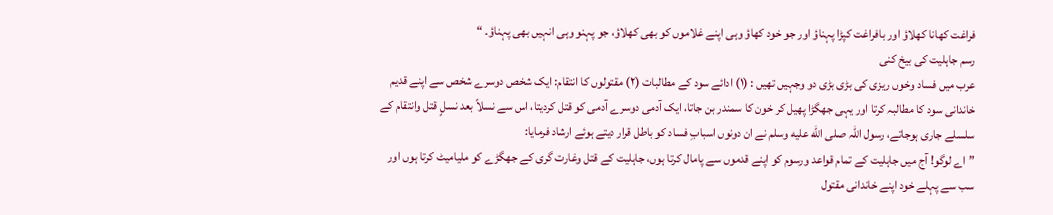فراغت کھانا کھلاؤ اور بافراغت کپڑا پہناؤ اور جو خود کھاؤ وہی اپنے غلاموں کو بھی کھلاؤ، جو پہنو وہی انہیں بھی پہناؤ۔ “
رسم جاہلیت کی بیخ کنی
عرب میں فساد وخوں ریزی کی بڑی بڑی دو وجہیں تھیں : (۱) ادائے سود کے مطالبات (۲) مقتولوں کا انتقام: ایک شخص دوسرے شخص سے اپنے قدیم خاندانی سود کا مطالبہ کرتا اور یہی جھگڑا پھیل کر خون کا سمندر بن جاتا، ایک آدمی دوسرے آدمی کو قتل کردیتا، اس سے نسلاً بعد نسلٍ قتل وانتقام کے سلسلے جاری ہوجاتے، رسول اللہ صلى الله عليه وسلم نے ان دونوں اسبابِ فساد کو باطل قرار دیتے ہوئے ارشاد فرمایا:
”اے لوگو! آج میں جاہلیت کے تمام قواعد ورسوم کو اپنے قدموں سے پامال کرتا ہوں، جاہلیت کے قتل وغارت گری کے جھگڑے کو ملیامیٹ کرتا ہوں اور سب سے پہلے خود اپنے خاندانی مقتول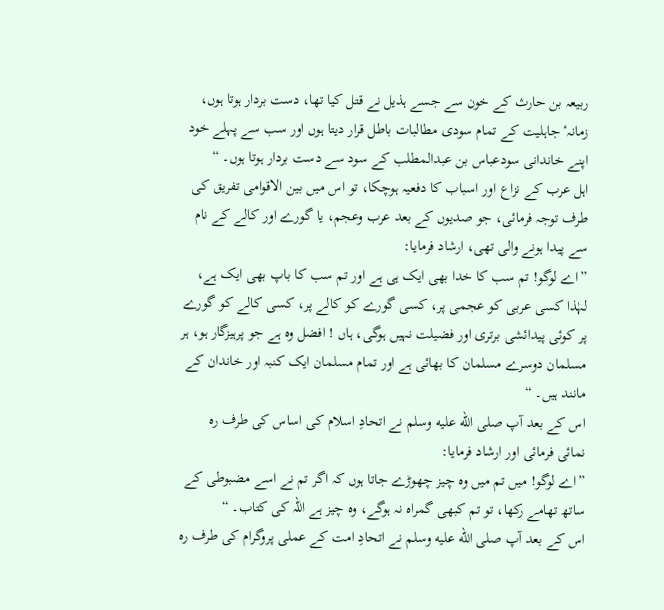ربیعہ بن حارث کے خون سے جسے ہذیل نے قتل کیا تھا، دست بردار ہوتا ہوں، زمانہٴ جاہلیت کے تمام سودی مطالبات باطل قرار دیتا ہوں اور سب سے پہلے خود اپنے خاندانی سودعباس بن عبدالمطلب کے سود سے دست بردار ہوتا ہوں۔ “
اہل عرب کے نزاع اور اسباب کا دفعیہ ہوچکا، تو اس میں بین الاقوامی تفریق کی طرف توجہ فرمائی، جو صدیوں کے بعد عرب وعجم، یا گورے اور کالے کے نام سے پیدا ہونے والی تھی، ارشاد فرمایا:
”اے لوگو! تم سب کا خدا بھی ایک ہی ہے اور تم سب کا باپ بھی ایک ہے، لہٰذا کسی عربی کو عجمی پر، کسی گورے کو کالے پر، کسی کالے کو گورے پر کوئی پیدائشی برتری اور فضیلت نہیں ہوگی، ہاں ! افضل وہ ہے جو پرہیزگار ہو، ہر مسلمان دوسرے مسلمان کا بھائی ہے اور تمام مسلمان ایک کنبہ اور خاندان کے مانند ہیں۔ “
اس کے بعد آپ صلى الله عليه وسلم نے اتحادِ اسلام کی اساس کی طرف رہ نمائی فرمائی اور ارشاد فرمایا:
”اے لوگو! میں تم میں وہ چیز چھوڑے جاتا ہوں کہ اگر تم نے اسے مضبوطی کے ساتھ تھامے رکھا، تو تم کبھی گمراہ نہ ہوگے، وہ چیز ہے اللہ کی کتاب۔ “
اس کے بعد آپ صلى الله عليه وسلم نے اتحادِ امت کے عملی پروگرام کی طرف رہ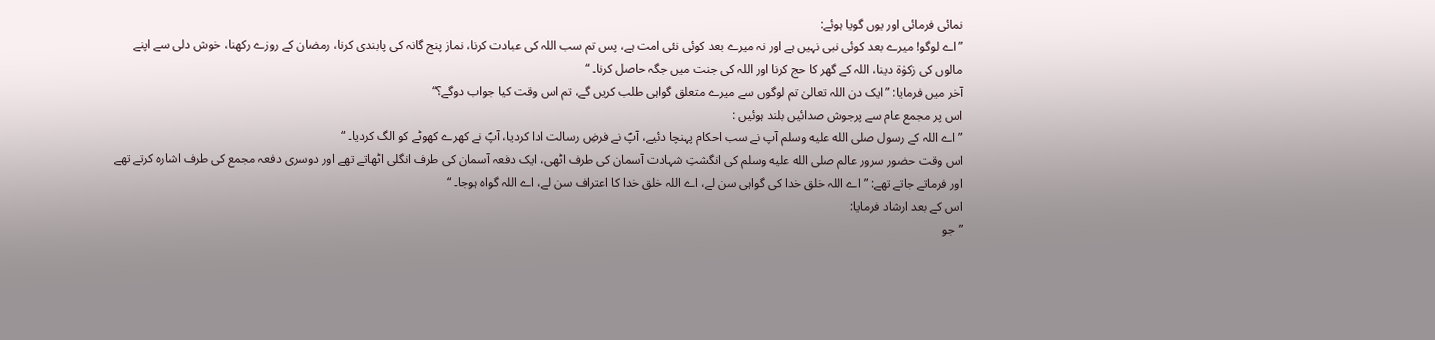نمائی فرمائی اور یوں گویا ہوئے:
”اے لوگو! میرے بعد کوئی نبی نہیں ہے اور نہ میرے بعد کوئی نئی امت ہے، پس تم سب اللہ کی عبادت کرنا، نماز پنج گانہ کی پابندی کرنا، رمضان کے روزے رکھنا، خوش دلی سے اپنے مالوں کی زکوٰة دینا، اللہ کے گھر کا حج کرنا اور اللہ کی جنت میں جگہ حاصل کرنا۔ “
آخر میں فرمایا: ”ایک دن اللہ تعالیٰ تم لوگوں سے میرے متعلق گواہی طلب کریں گے، تم اس وقت کیا جواب دوگے؟“
اس پر مجمع عام سے پرجوش صدائیں بلند ہوئیں :
” اے اللہ کے رسول صلى الله عليه وسلم آپ نے سب احکام پہنچا دئیے، آپؐ نے فرضِ رسالت ادا کردیا، آپؐ نے کھرے کھوٹے کو الگ کردیا۔ “
اس وقت حضور سرور عالم صلى الله عليه وسلم کی انگشتِ شہادت آسمان کی طرف اٹھی، ایک دفعہ آسمان کی طرف انگلی اٹھاتے تھے اور دوسری دفعہ مجمع کی طرف اشارہ کرتے تھے اور فرماتے جاتے تھے: ” اے اللہ خلق خدا کی گواہی سن لے، اے اللہ خلق خدا کا اعتراف سن لے، اے اللہ گواہ ہوجا۔ “
اس کے بعد ارشاد فرمایا:
”جو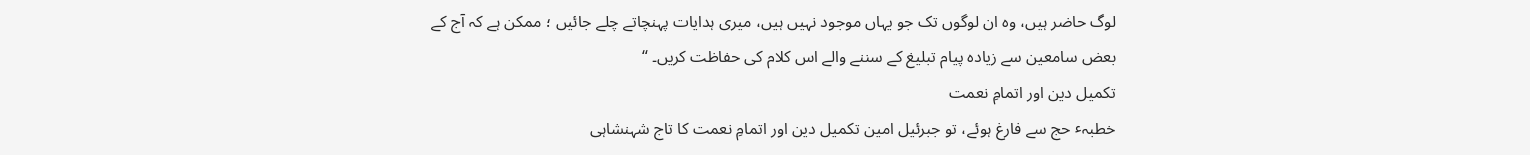لوگ حاضر ہیں، وہ ان لوگوں تک جو یہاں موجود نہیں ہیں، میری ہدایات پہنچاتے چلے جائیں ؛ ممکن ہے کہ آج کے بعض سامعین سے زیادہ پیام تبلیغ کے سننے والے اس کلام کی حفاظت کریں۔ “
تکمیل دین اور اتمامِ نعمت
خطبہٴ حج سے فارغ ہوئے، تو جبرئیل امین تکمیل دین اور اتمامِ نعمت کا تاج شہنشاہی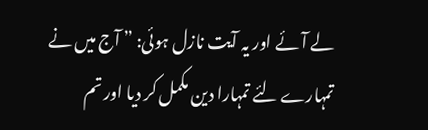لے آئے اور یہ آیت نازل ہوئی: ” آج میں نے تمہارے لئے تمہارا دین مکمل کر دیا اور تم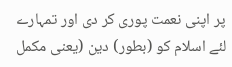پر اپنی نعمت پوری کر دی اور تمہارے لئے اسلام کو (بطور) دین (یعنی مکمل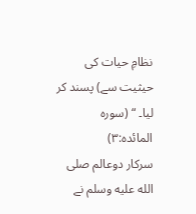نظامِ حیات کی حیثیت سے) پسند کر لیا۔ “ (سورہ المائدہ:۳)
سرکار دوعالم صلى الله عليه وسلم نے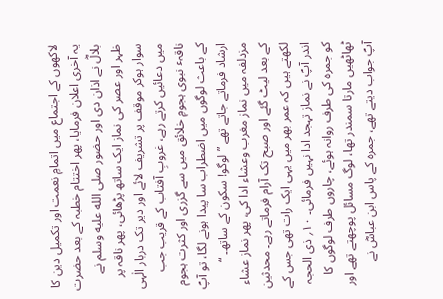لاکھوں کے اجتماع میں اتمامِ نعمت اور تکمیل دین کا یہ آخری اعلان فرمایا، پھر اختتام خطبہ کے بعد حضرت بلالؓ نے اذان دی اور حضور صلى الله عليه وسلم نے ظہر اور عصر کی نماز ایک ساتھ پڑھائی، پھر ناقہ پر سوار ہوکر موقف پر تشریف لائے اور دیر تک دربار الٰہی میں دعائیں کرتے رہے، غروبِ آفتاب کے قریب جب ناقہٴ نبوی ہجومِ خلائق میں سے گزری اور کثرت ہجوم کے باعث لوگوں میں اضطراب سا پیدا ہونے لگا، تو آپؐ ارشاد فرماتے جاتے تھے ” لوگو! سکون کے ساتھ۔ “
مزدلفہ میں نماز مغرب وعشاء ادا کی، پھر نماز عشاء کے بعد لیٹ گئے اور صبح تک آرام فرماتے رہے۔ محدثین لکھتے ہیں کہ عمر بھر میں یہی ایک رات تھی جس کے اندر آپؐ نے نماز تہجد ادا نہیں فرمائی۔ ۱۰؍ ذی الحجہ کو جمرہ کی طرف روانہ ہوئے، چاروں طرف لوگوں کا ٹھاٹھیں مارتا سمندر تھا، لوگ مسائل پوچھتے تھے اور آپؐ جواب دیتے تھے، جمرہ کے پاس ابن عباسؓ نے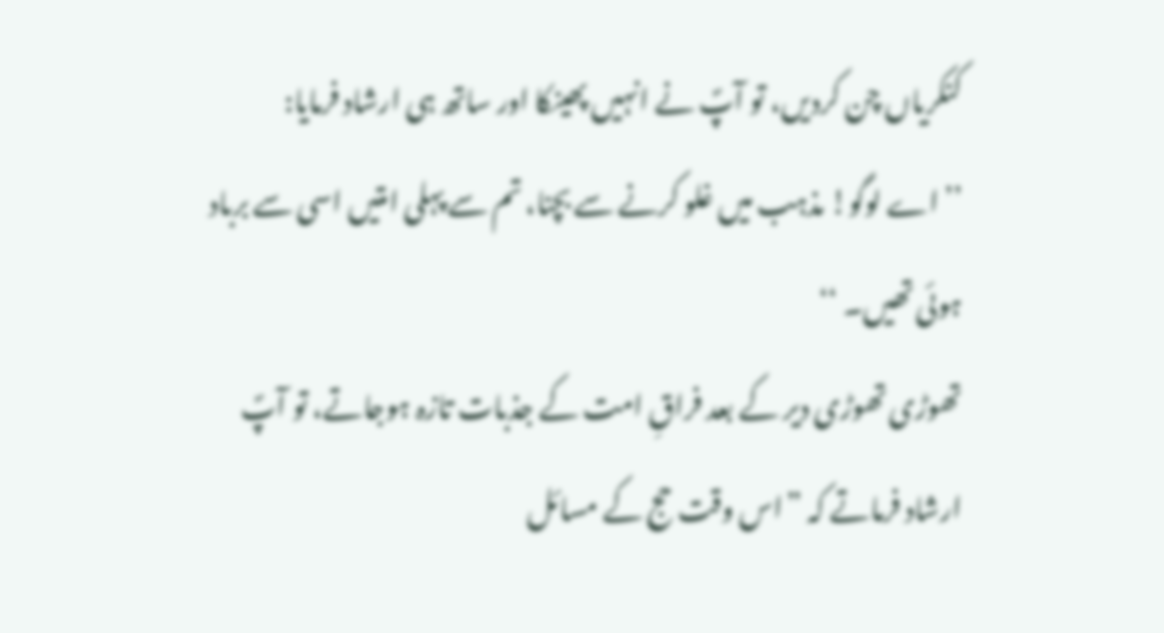کنکریاں چن کردیں، تو آپؐ نے انہیں پھینکا اور ساتھ ہی ارشاد فرمایا:
’’ اے لوگو! مذہب میں غلو کرنے سے بچنا، تم سے پہلی امتیں اسی سے برباد ہوئی تھیں۔ ‘‘
تھوڑی تھوڑی دیر کے بعد فراقِ امت کے جذبات تازہ ہوجاتے، تو آپؐ ارشاد فرماتے کہ ”اس وقت حج کے مسائل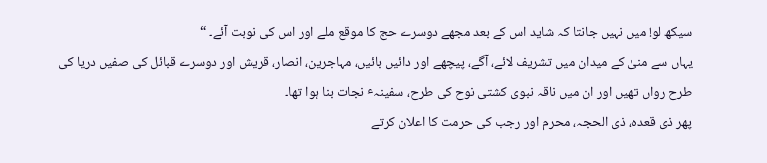سیکھ لو! میں نہیں جانتا کہ شاید اس کے بعد مجھے دوسرے حج کا موقع ملے اور اس کی نوبت آئے۔ “
یہاں سے منیٰ کے میدان میں تشریف لائے، آگے، پیچھے اور دائیں بائیں، مہاجرین، انصار، قریش اور دوسرے قبائل کی صفیں دریا کی طرح رواں تھیں اور ان میں ناقہ نبوی کشتی نوح کی طرح، سفینہٴ نجات بنا ہوا تھا۔
پھر ذی قعدہ، ذی الحجہ، محرم اور رجب کی حرمت کا اعلان کرتے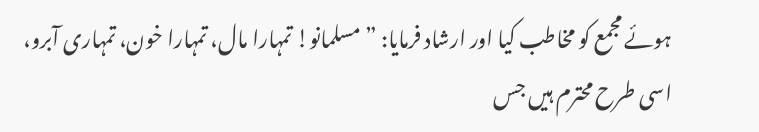ہوئے مجمع کو مخاطب کیا اور ارشاد فرمایا: ”مسلمانو! تمہارا مال، تمہارا خون، تمہاری آبرو، اسی طرح محترم ہیں جس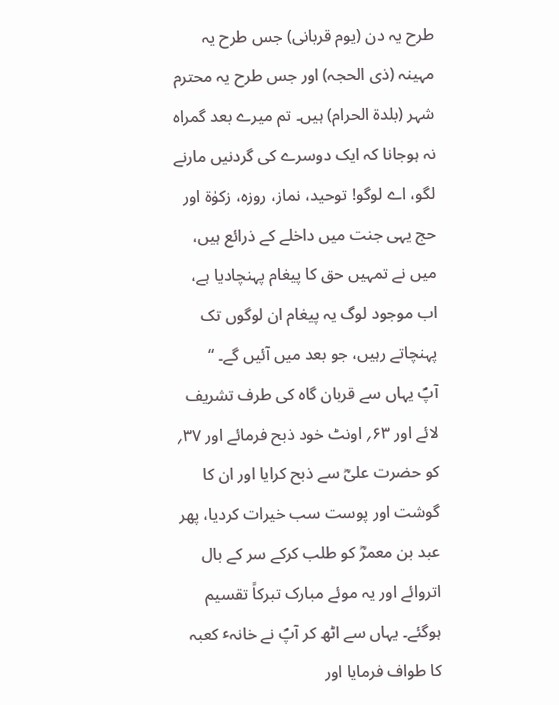طرح یہ دن (یوم قربانی) جس طرح یہ مہینہ (ذی الحجہ) اور جس طرح یہ محترم شہر (بلدة الحرام) ہیں۔ تم میرے بعد گمراہ نہ ہوجانا کہ ایک دوسرے کی گردنیں مارنے لگو، اے لوگو! توحید، نماز، روزہ، زکوٰة اور حج یہی جنت میں داخلے کے ذرائع ہیں، میں نے تمہیں حق کا پیغام پہنچادیا ہے، اب موجود لوگ یہ پیغام ان لوگوں تک پہنچاتے رہیں، جو بعد میں آئیں گے۔ “
آپؐ یہاں سے قربان گاہ کی طرف تشریف لائے اور ۶۳؍ اونٹ خود ذبح فرمائے اور ۳۷؍ کو حضرت علیؓ سے ذبح کرایا اور ان کا گوشت اور پوست سب خیرات کردیا، پھر عبد بن معمرؓ کو طلب کرکے سر کے بال اتروائے اور یہ موئے مبارک تبرکاً تقسیم ہوگئے۔ یہاں سے اٹھ کر آپؐ نے خانہٴ کعبہ کا طواف فرمایا اور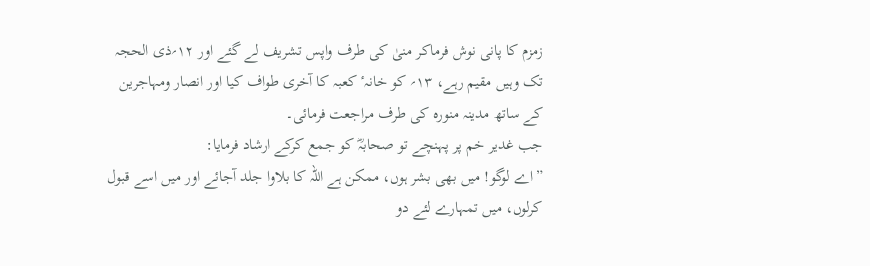زمزم کا پانی نوش فرماکر منیٰ کی طرف واپس تشریف لے گئے اور ۱۲؍ذی الحجہ تک وہیں مقیم رہے، ۱۳؍ کو خانہٴ کعبہ کا آخری طواف کیا اور انصار ومہاجرین کے ساتھ مدینہ منورہ کی طرف مراجعت فرمائی۔
جب غدیر خم پر پہنچے تو صحابہؓ کو جمع کرکے ارشاد فرمایا:
”اے لوگو! میں بھی بشر ہوں، ممکن ہے اللہ کا بلاوا جلد آجائے اور میں اسے قبول کرلوں، میں تمہارے لئے دو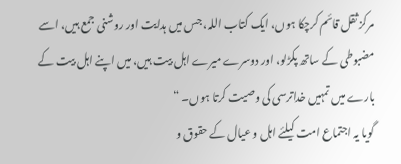مرکز ثقل قائم کرچکا ہوں، ایک کتاب اللہ، جس میں ہدایت اور روشنی جمع ہیں، اسے مضبوطی کے ساتھ پکڑلو، اور دوسرے میرے اہل بیت ہیں، میں اپنے اہل بیت کے بارے میں تمہیں خداترسی کی وصیت کرتا ہوں۔ “
گویا یہ اجتماع امت کیلئے اہل و عیال کے حقوق و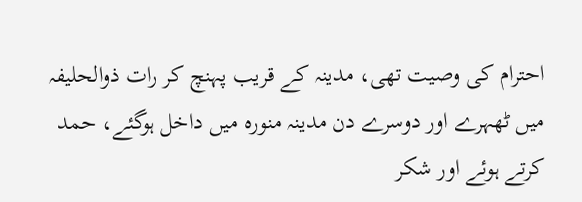احترام کی وصیت تھی، مدینہ کے قریب پہنچ کر رات ذوالحلیفہ میں ٹھہرے اور دوسرے دن مدینہ منورہ میں داخل ہوگئے، حمد کرتے ہوئے اور شکر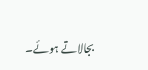بجالاتے ہوئے۔